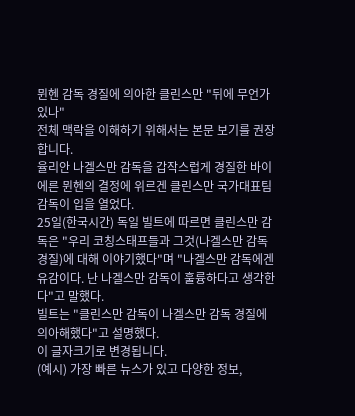뮌헨 감독 경질에 의아한 클린스만 "뒤에 무언가 있나"
전체 맥락을 이해하기 위해서는 본문 보기를 권장합니다.
율리안 나겔스만 감독을 갑작스럽게 경질한 바이에른 뮌헨의 결정에 위르겐 클린스만 국가대표팀 감독이 입을 열었다.
25일(한국시간) 독일 빌트에 따르면 클린스만 감독은 "우리 코칭스태프들과 그것(나겔스만 감독 경질)에 대해 이야기했다"며 "나겔스만 감독에겐 유감이다. 난 나겔스만 감독이 훌륭하다고 생각한다"고 말했다.
빌트는 "클린스만 감독이 나겔스만 감독 경질에 의아해했다"고 설명했다.
이 글자크기로 변경됩니다.
(예시) 가장 빠른 뉴스가 있고 다양한 정보,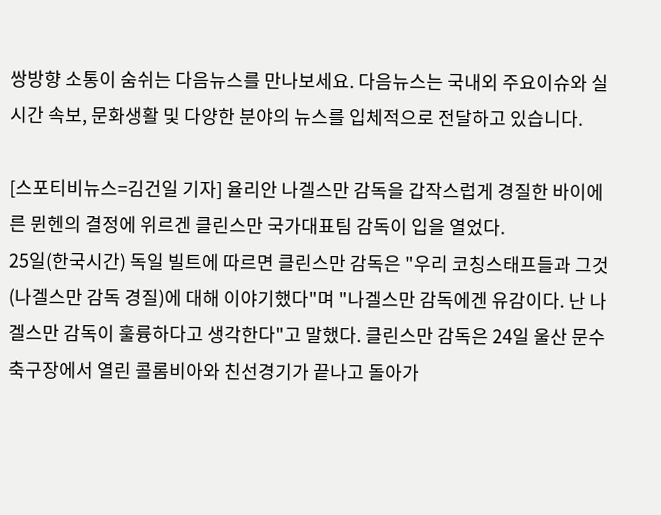쌍방향 소통이 숨쉬는 다음뉴스를 만나보세요. 다음뉴스는 국내외 주요이슈와 실시간 속보, 문화생활 및 다양한 분야의 뉴스를 입체적으로 전달하고 있습니다.

[스포티비뉴스=김건일 기자] 율리안 나겔스만 감독을 갑작스럽게 경질한 바이에른 뮌헨의 결정에 위르겐 클린스만 국가대표팀 감독이 입을 열었다.
25일(한국시간) 독일 빌트에 따르면 클린스만 감독은 "우리 코칭스태프들과 그것(나겔스만 감독 경질)에 대해 이야기했다"며 "나겔스만 감독에겐 유감이다. 난 나겔스만 감독이 훌륭하다고 생각한다"고 말했다. 클린스만 감독은 24일 울산 문수축구장에서 열린 콜롬비아와 친선경기가 끝나고 돌아가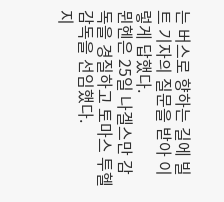는 버스로 향하는 길에 빌트 기자의 질문을 받아 이렇게 답했다.
뮌헨은 25일 나겔스만 감독을 경질하고 토마스 투헬 감독을 선임했다.
지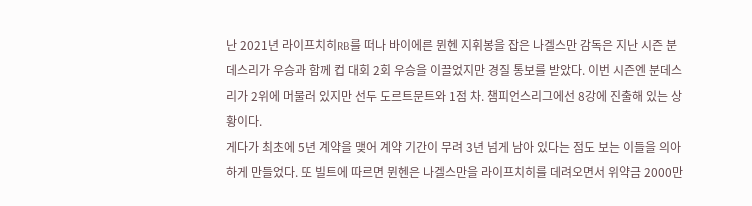난 2021년 라이프치히RB를 떠나 바이에른 뮌헨 지휘봉을 잡은 나겔스만 감독은 지난 시즌 분데스리가 우승과 함께 컵 대회 2회 우승을 이끌었지만 경질 통보를 받았다. 이번 시즌엔 분데스리가 2위에 머물러 있지만 선두 도르트문트와 1점 차. 챔피언스리그에선 8강에 진출해 있는 상황이다.
게다가 최초에 5년 계약을 맺어 계약 기간이 무려 3년 넘게 남아 있다는 점도 보는 이들을 의아하게 만들었다. 또 빌트에 따르면 뮌헨은 나겔스만을 라이프치히를 데려오면서 위약금 2000만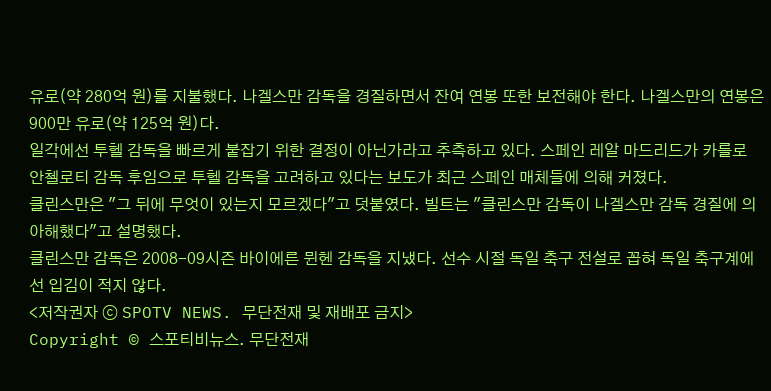유로(약 280억 원)를 지불했다. 나겔스만 감독을 경질하면서 잔여 연봉 또한 보전해야 한다. 나겔스만의 연봉은 900만 유로(약 125억 원)다.
일각에선 투헬 감독을 빠르게 붙잡기 위한 결정이 아닌가라고 추측하고 있다. 스페인 레알 마드리드가 카를로 안첼로티 감독 후임으로 투헬 감독을 고려하고 있다는 보도가 최근 스페인 매체들에 의해 커졌다.
클린스만은 "그 뒤에 무엇이 있는지 모르겠다"고 덧붙였다. 빌트는 "클린스만 감독이 나겔스만 감독 경질에 의아해했다"고 설명했다.
클린스만 감독은 2008-09시즌 바이에른 뮌헨 감독을 지냈다. 선수 시절 독일 축구 전설로 꼽혀 독일 축구계에선 입김이 적지 않다.
<저작권자 ⓒ SPOTV NEWS. 무단전재 및 재배포 금지>
Copyright © 스포티비뉴스. 무단전재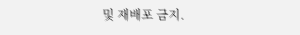및 재배포 금지.